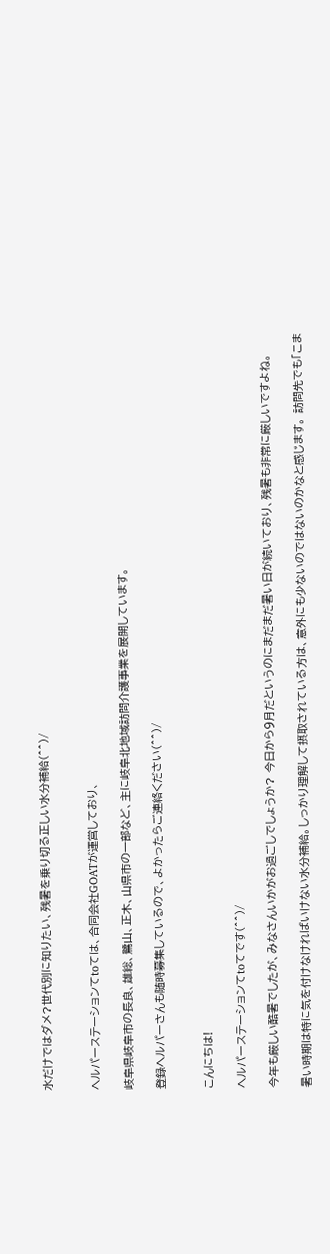水だけではダメ?世代別に知りたい、残暑を乗り切る正しい水分補給(^^)/


ヘルパーステーションてtoては、合同会社GOATが運営しており、

岐阜県岐阜市の長良、雄総、鷺山、正木、山県市の一部など、主に岐阜北地域訪問介護事業を展開しています。

登録ヘルパーさんも随時募集しているので、よかったらご連絡ください(^^)/


こんにちは!

ヘルパーステーションてtoてです(^^)/

今年も厳しい酷暑でしたが、みなさんいかがお過ごしでしょうか? 今日から9月だというのにまだまだ暑い日が続いており、残暑も非常に厳しいですよね。

暑い時期は特に気を付けなければいけない水分補給。しっかり理解して摂取されている方は、意外にも少ないのではないのかなと感じます。 訪問先でも「こま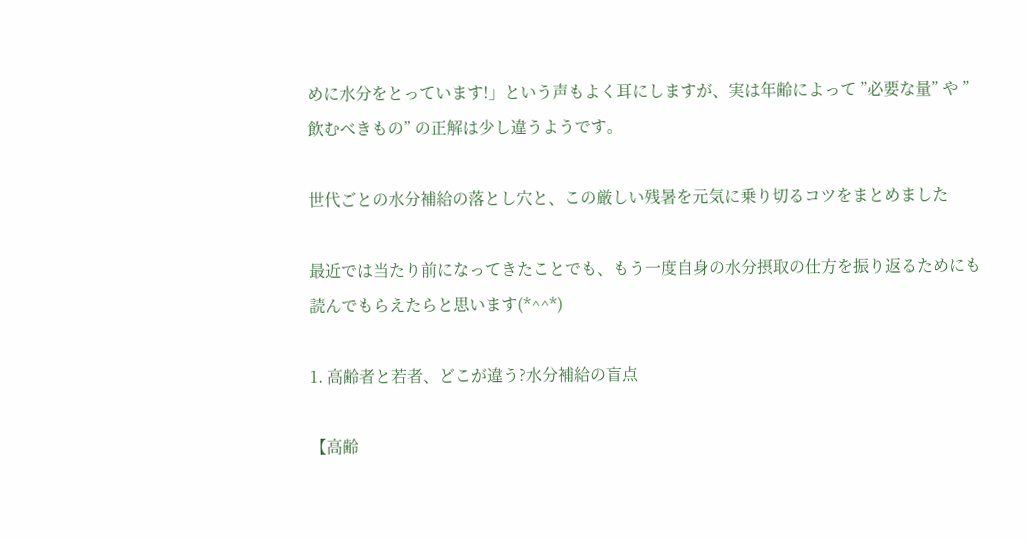めに水分をとっています!」という声もよく耳にしますが、実は年齢によって ”必要な量” や ”飲むべきもの” の正解は少し違うようです。

世代ごとの水分補給の落とし穴と、この厳しい残暑を元気に乗り切るコツをまとめました

最近では当たり前になってきたことでも、もう一度自身の水分摂取の仕方を振り返るためにも読んでもらえたらと思います(*^^*)

1. 高齢者と若者、どこが違う?水分補給の盲点

【高齢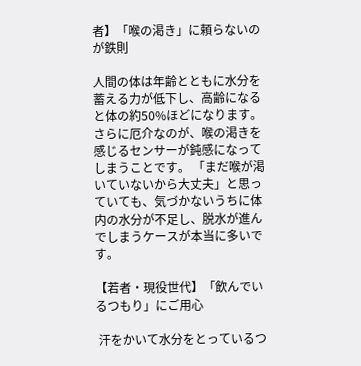者】「喉の渇き」に頼らないのが鉄則

人間の体は年齢とともに水分を蓄える力が低下し、高齢になると体の約50%ほどになります。さらに厄介なのが、喉の渇きを感じるセンサーが鈍感になってしまうことです。 「まだ喉が渇いていないから大丈夫」と思っていても、気づかないうちに体内の水分が不足し、脱水が進んでしまうケースが本当に多いです。

【若者・現役世代】「飲んでいるつもり」にご用心

 汗をかいて水分をとっているつ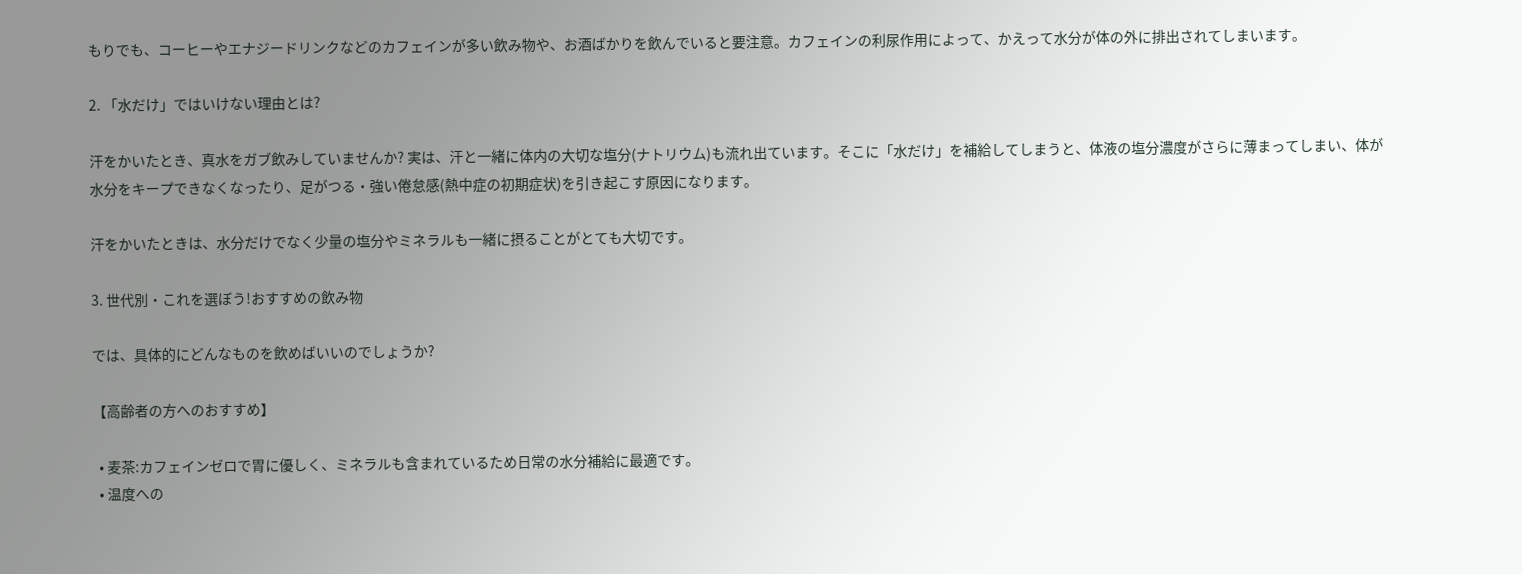もりでも、コーヒーやエナジードリンクなどのカフェインが多い飲み物や、お酒ばかりを飲んでいると要注意。カフェインの利尿作用によって、かえって水分が体の外に排出されてしまいます。

2. 「水だけ」ではいけない理由とは?

汗をかいたとき、真水をガブ飲みしていませんか? 実は、汗と一緒に体内の大切な塩分(ナトリウム)も流れ出ています。そこに「水だけ」を補給してしまうと、体液の塩分濃度がさらに薄まってしまい、体が水分をキープできなくなったり、足がつる・強い倦怠感(熱中症の初期症状)を引き起こす原因になります。

汗をかいたときは、水分だけでなく少量の塩分やミネラルも一緒に摂ることがとても大切です。

3. 世代別・これを選ぼう!おすすめの飲み物

では、具体的にどんなものを飲めばいいのでしょうか?

【高齢者の方へのおすすめ】

  • 麦茶:カフェインゼロで胃に優しく、ミネラルも含まれているため日常の水分補給に最適です。
  • 温度への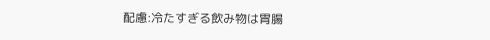配慮:冷たすぎる飲み物は胃腸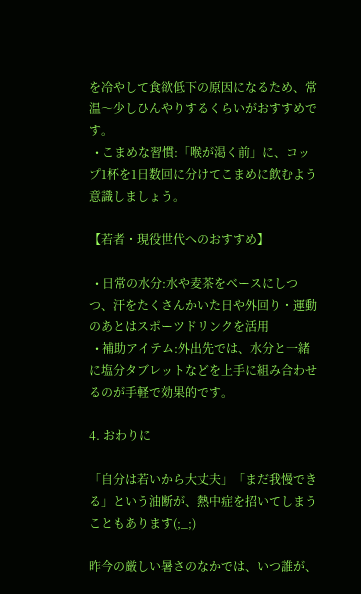を冷やして食欲低下の原因になるため、常温〜少しひんやりするくらいがおすすめです。
  • こまめな習慣:「喉が渇く前」に、コップ1杯を1日数回に分けてこまめに飲むよう意識しましょう。

【若者・現役世代へのおすすめ】

  • 日常の水分:水や麦茶をベースにしつつ、汗をたくさんかいた日や外回り・運動のあとはスポーツドリンクを活用
  • 補助アイテム:外出先では、水分と一緒に塩分タブレットなどを上手に組み合わせるのが手軽で効果的です。

4. おわりに

「自分は若いから大丈夫」「まだ我慢できる」という油断が、熱中症を招いてしまうこともあります(;_;)

昨今の厳しい暑さのなかでは、いつ誰が、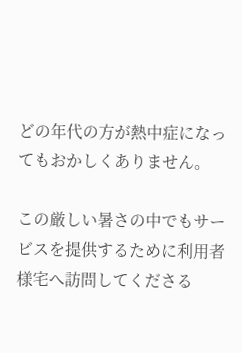どの年代の方が熱中症になってもおかしくありません。

この厳しい暑さの中でもサービスを提供するために利用者様宅へ訪問してくださる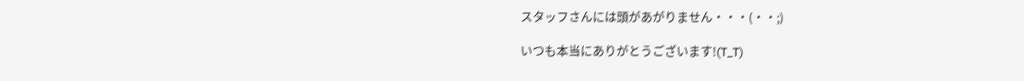スタッフさんには頭があがりません・・・(・・;)

いつも本当にありがとうございます!(T_T)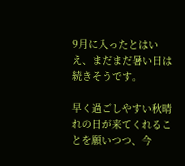9月に入ったとはいえ、まだまだ暑い日は続きそうです。

早く過ごしやすい秋晴れの日が来てくれることを願いつつ、今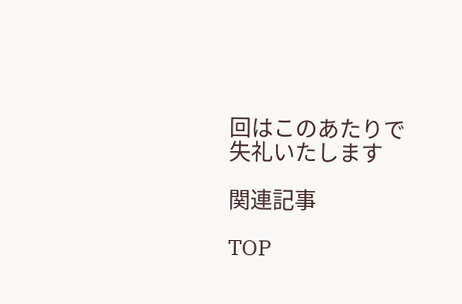回はこのあたりで失礼いたします

関連記事

TOP